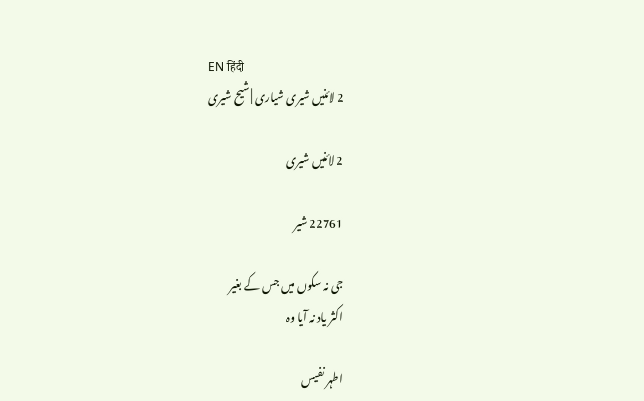EN हिंदी
2 لائنیں شیری شیاری | شیح شیری

2 لائنیں شیری

22761 شیر

جی نہ سکوں میں جس کے بغیر
اکثر یاد نہ آیا وہ

اطہر نفیس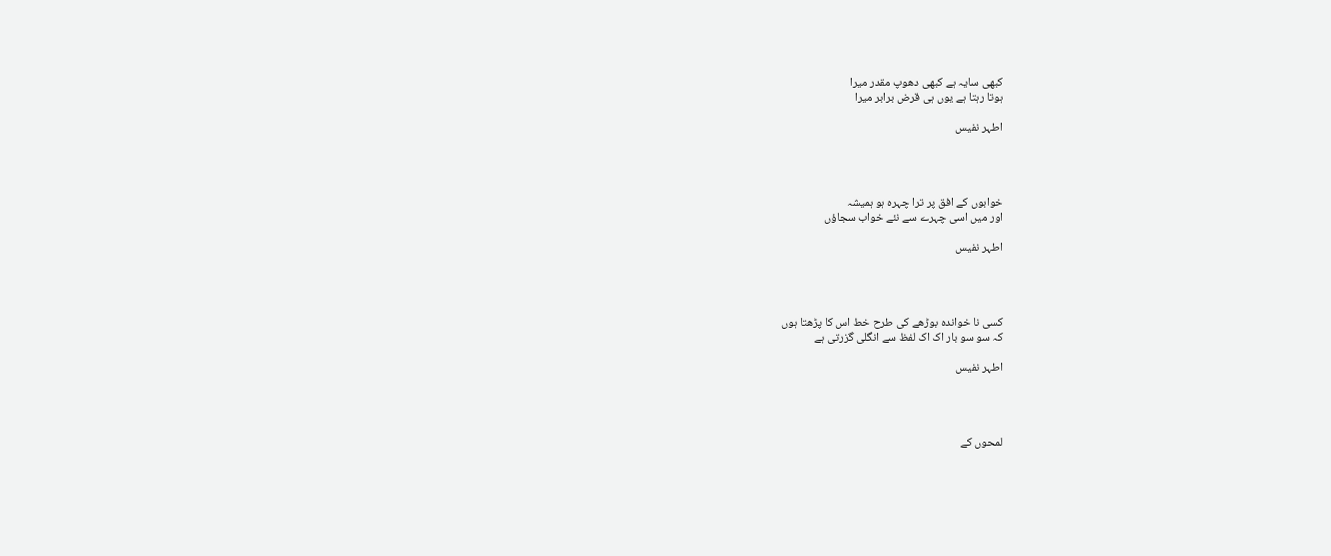کبھی سایہ ہے کبھی دھوپ مقدر میرا
ہوتا رہتا ہے یوں ہی قرض برابر میرا

اطہر نفیس




خوابوں کے افق پر ترا چہرہ ہو ہمیشہ
اور میں اسی چہرے سے نئے خواب سجاؤں

اطہر نفیس




کسی نا خواندہ بوڑھے کی طرح خط اس کا پڑھتا ہوں
کہ سو سو بار اک اک لفظ سے انگلی گزرتی ہے

اطہر نفیس




لمحوں کے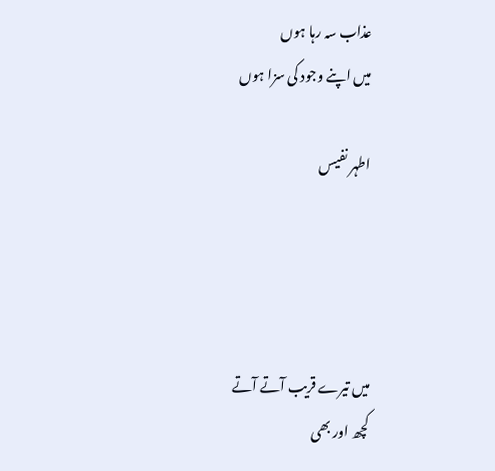عذاب سہ رہا ہوں
میں اپنے وجود کی سزا ہوں

اطہر نفیس




میں تیرے قریب آتے آتے
کچھ اور بھی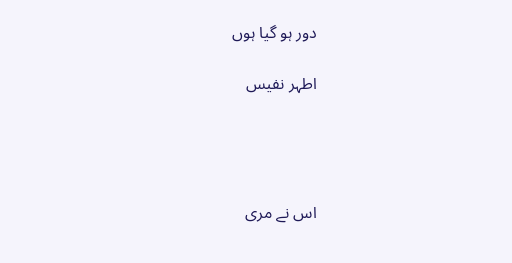دور ہو گیا ہوں

اطہر نفیس




اس نے مری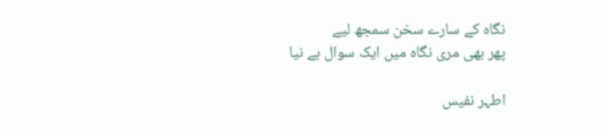نگاہ کے سارے سخن سمجھ لیے
پھر بھی مری نگاہ میں ایک سوال ہے نیا

اطہر نفیس